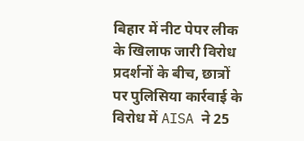बिहार में नीट पेपर लीक के खिलाफ जारी विरोध प्रदर्शनों के बीच, छात्रों पर पुलिसिया कार्रवाई के विरोध में AISA ने 25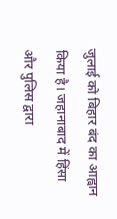जुलाई को बिहार बंद का आह्वान किया है। जहानाबाद में हिंसा और पुलिस द्वारा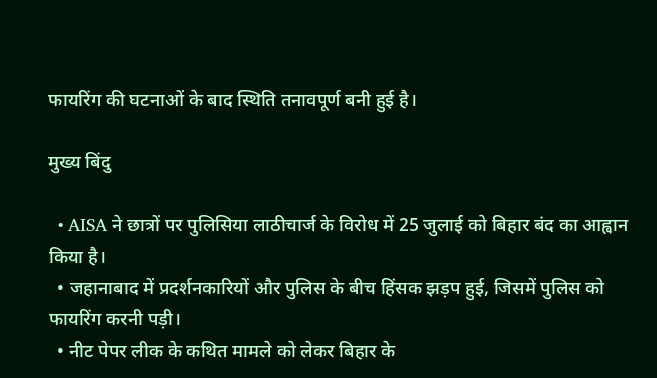फायरिंग की घटनाओं के बाद स्थिति तनावपूर्ण बनी हुई है।

मुख्य बिंदु

  • AISA ने छात्रों पर पुलिसिया लाठीचार्ज के विरोध में 25 जुलाई को बिहार बंद का आह्वान किया है।
  • जहानाबाद में प्रदर्शनकारियों और पुलिस के बीच हिंसक झड़प हुई, जिसमें पुलिस को फायरिंग करनी पड़ी।
  • नीट पेपर लीक के कथित मामले को लेकर बिहार के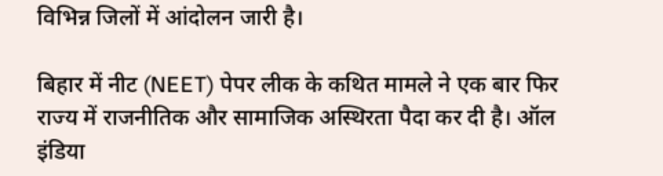विभिन्न जिलों में आंदोलन जारी है।

बिहार में नीट (NEET) पेपर लीक के कथित मामले ने एक बार फिर राज्य में राजनीतिक और सामाजिक अस्थिरता पैदा कर दी है। ऑल इंडिया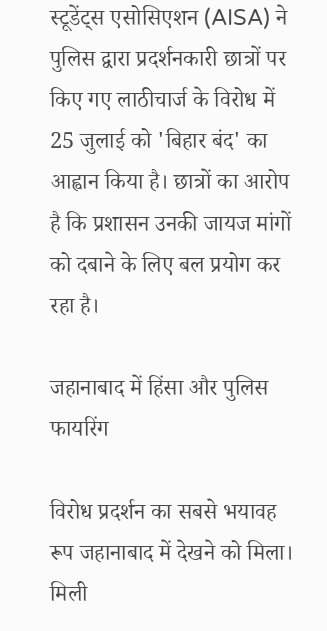स्टूडेंट्स एसोसिएशन (AISA) ने पुलिस द्वारा प्रदर्शनकारी छात्रों पर किए गए लाठीचार्ज के विरोध में 25 जुलाई को 'बिहार बंद' का आह्वान किया है। छात्रों का आरोप है कि प्रशासन उनकी जायज मांगों को दबाने के लिए बल प्रयोग कर रहा है।

जहानाबाद में हिंसा और पुलिस फायरिंग

विरोध प्रदर्शन का सबसे भयावह रूप जहानाबाद में देखने को मिला। मिली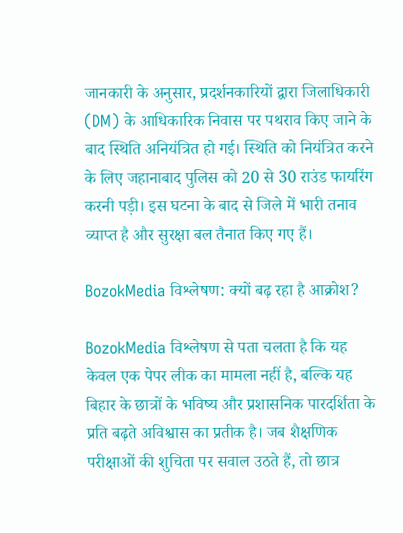जानकारी के अनुसार, प्रदर्शनकारियों द्वारा जिलाधिकारी (DM) के आधिकारिक निवास पर पथराव किए जाने के बाद स्थिति अनियंत्रित हो गई। स्थिति को नियंत्रित करने के लिए जहानाबाद पुलिस को 20 से 30 राउंड फायरिंग करनी पड़ी। इस घटना के बाद से जिले में भारी तनाव व्याप्त है और सुरक्षा बल तैनात किए गए हैं।

BozokMedia विश्लेषण: क्यों बढ़ रहा है आक्रोश?

BozokMedia विश्लेषण से पता चलता है कि यह केवल एक पेपर लीक का मामला नहीं है, बल्कि यह बिहार के छात्रों के भविष्य और प्रशासनिक पारदर्शिता के प्रति बढ़ते अविश्वास का प्रतीक है। जब शैक्षणिक परीक्षाओं की शुचिता पर सवाल उठते हैं, तो छात्र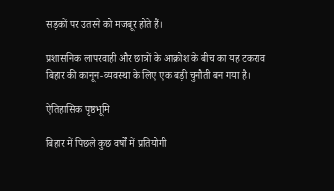सड़कों पर उतरने को मजबूर होते हैं।

प्रशासनिक लापरवाही और छात्रों के आक्रोश के बीच का यह टकराव बिहार की कानून-व्यवस्था के लिए एक बड़ी चुनौती बन गया है।

ऐतिहासिक पृष्ठभूमि

बिहार में पिछले कुछ वर्षों में प्रतियोगी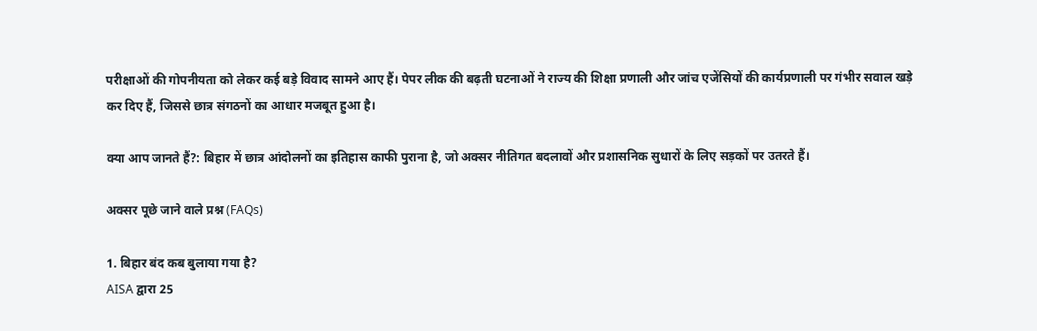परीक्षाओं की गोपनीयता को लेकर कई बड़े विवाद सामने आए हैं। पेपर लीक की बढ़ती घटनाओं ने राज्य की शिक्षा प्रणाली और जांच एजेंसियों की कार्यप्रणाली पर गंभीर सवाल खड़े कर दिए हैं, जिससे छात्र संगठनों का आधार मजबूत हुआ है।

क्या आप जानते हैं?: बिहार में छात्र आंदोलनों का इतिहास काफी पुराना है, जो अक्सर नीतिगत बदलावों और प्रशासनिक सुधारों के लिए सड़कों पर उतरते हैं।

अक्सर पूछे जाने वाले प्रश्न (FAQs)

1. बिहार बंद कब बुलाया गया है?
AISA द्वारा 25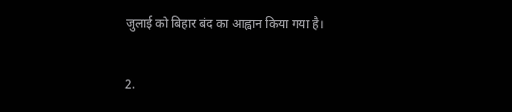जुलाई को बिहार बंद का आह्वान किया गया है।

2.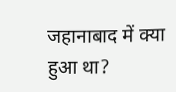जहानाबाद में क्या हुआ था?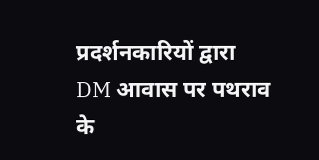प्रदर्शनकारियों द्वारा DM आवास पर पथराव के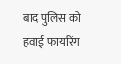बाद पुलिस को हवाई फायरिंग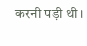करनी पड़ी थी।